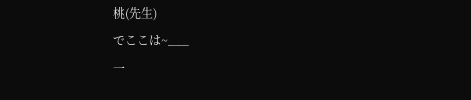桃(先生)
でここは~___
一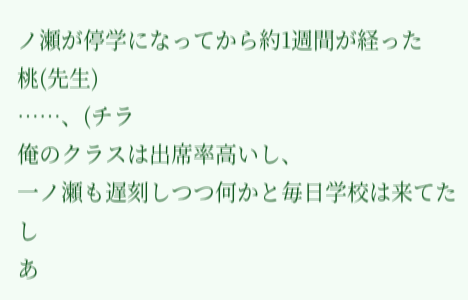ノ瀬が停学になってから約1週間が経った
桃(先生)
……、(チラ
俺のクラスは出席率高いし、
一ノ瀬も遅刻しつつ何かと毎日学校は来てたし
あ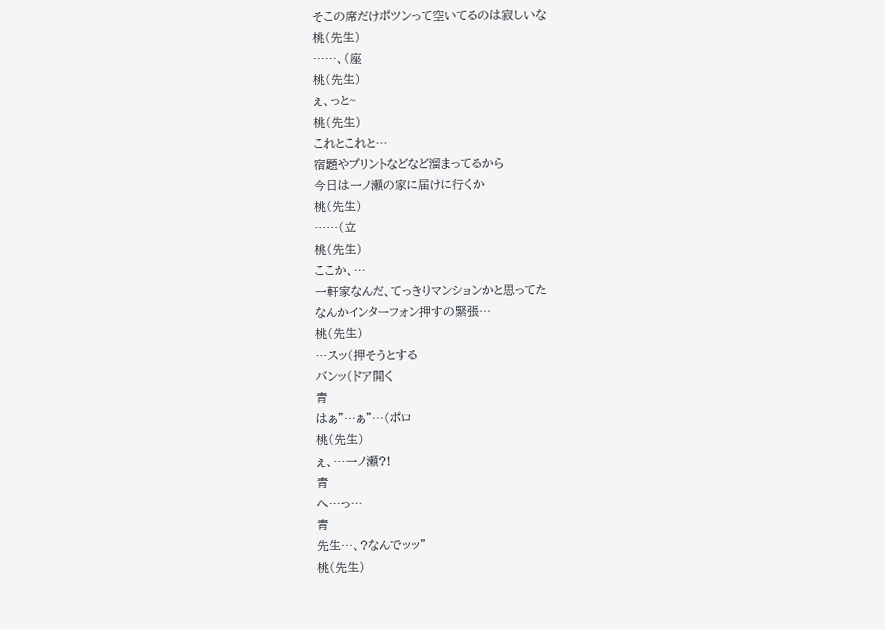そこの席だけポツンって空いてるのは寂しいな
桃(先生)
……、(座
桃(先生)
ぇ、っと~
桃(先生)
これとこれと…
宿題やプリントなどなど溜まってるから
今日は一ノ瀬の家に届けに行くか
桃(先生)
……(立
桃(先生)
ここか、…
一軒家なんだ、てっきりマンションかと思ってた
なんかインターフォン押すの緊張…
桃(先生)
…スッ(押そうとする
バンッ(ドア開く
青
はぁ"…ぁ"…(ポロ
桃(先生)
ぇ、…一ノ瀬?!
青
へ…っ…
青
先生…、?なんでッッ"
桃(先生)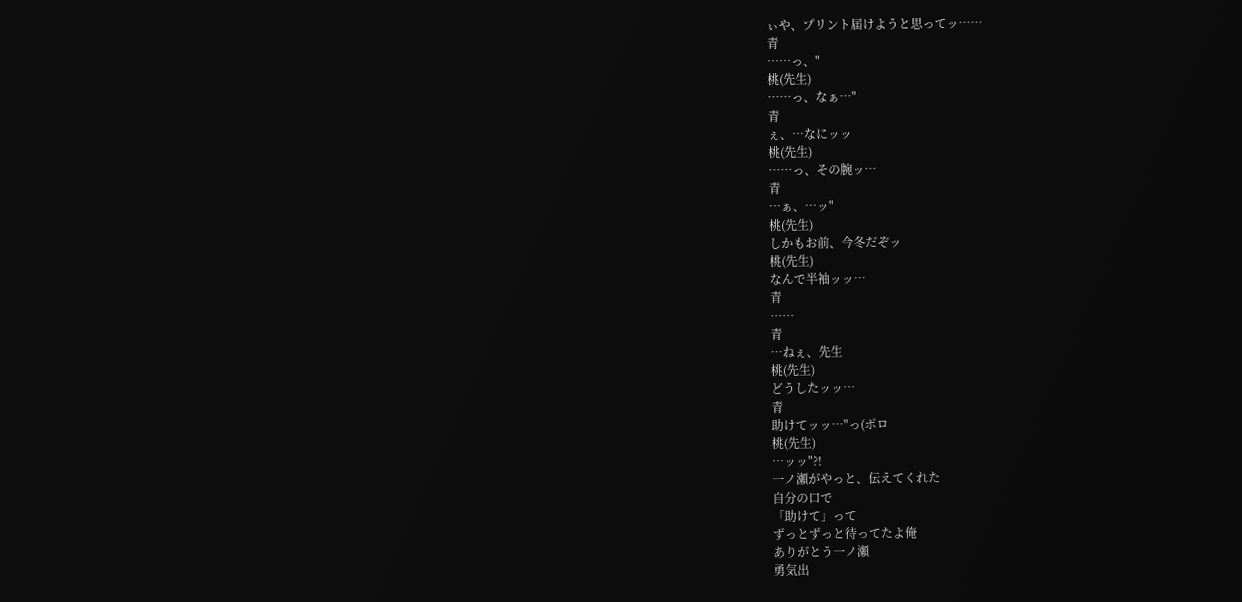ぃや、プリント届けようと思ってッ……
青
……っ、"
桃(先生)
……っ、なぁ…"
青
ぇ、…なにッッ
桃(先生)
……っ、その腕ッ…
青
…ぁ、…ッ"
桃(先生)
しかもお前、今冬だぞッ
桃(先生)
なんで半袖ッッ…
青
……
青
…ねぇ、先生
桃(先生)
どうしたッッ…
青
助けてッッ…"っ(ポロ
桃(先生)
…ッッ"?!
一ノ瀬がやっと、伝えてくれた
自分の口で
「助けて」って
ずっとずっと待ってたよ俺
ありがとう一ノ瀬
勇気出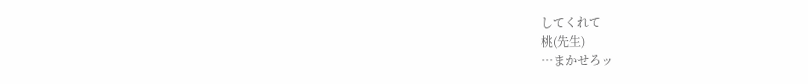してくれて
桃(先生)
…まかせろッ